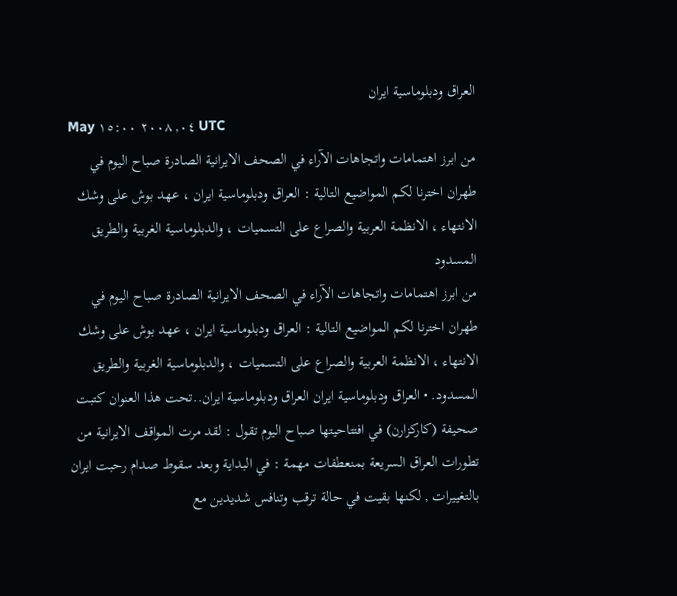العراق ودبلوماسية ايران
May ٠٤, ٢٠٠٨ ١٥:٠٠ UTC
من ابرز اهتمامات واتجاهات الآراء في الصحف الايرانية الصادرة صباح اليوم في طهران اخترنا لكم المواضيع التالية : العراق ودبلوماسية ايران ، عهد بوش على وشك الانتهاء ، الانظمة العربية والصراع على التسميات ، والدبلوماسية الغربية والطريق المسدود
من ابرز اهتمامات واتجاهات الآراء في الصحف الايرانية الصادرة صباح اليوم في طهران اخترنا لكم المواضيع التالية : العراق ودبلوماسية ايران ، عهد بوش على وشك الانتهاء ، الانظمة العربية والصراع على التسميات ، والدبلوماسية الغربية والطريق المسدود. • العراق ودبلوماسية ايران العراق ودبلوماسية ايران..تحت هذا العنوان كتبت صحيفة (كاركزارن) في افتتاحيتها صباح اليوم تقول : لقد مرت المواقف الايرانية من تطورات العراق السريعة بمنعطفات مهمة : في البداية وبعد سقوط صدام رحبت ايران بالتغييرات , لكنها بقيت في حالة ترقب وتنافس شديدين مع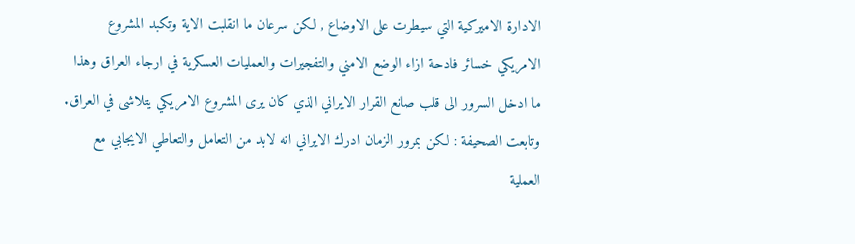الادارة الاميركية التي سيطرت على الاوضاع , لكن سرعان ما انقلبت الاية وتكبد المشروع الامريكي خسائر فادحة ازاء الوضع الامني والتفجيرات والعمليات العسكرية في ارجاء العراق وهذا ما ادخل السرور الى قلب صانع القرار الايراني الذي كان يرى المشروع الامريكي يتلاشى في العراق. وتابعت الصحيفة : لكن بمرور الزمان ادرك الايراني انه لابد من التعامل والتعاطي الايجابي مع العملية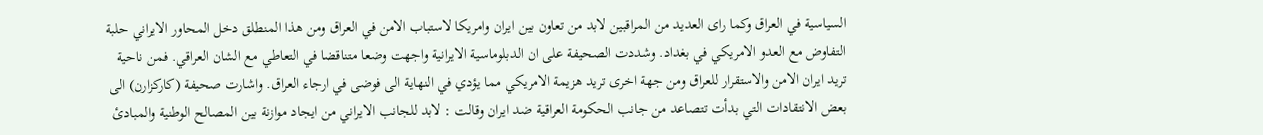السياسية في العراق وكما راى العديد من المراقبين لابد من تعاون بين ايران وامريكا لاستباب الامن في العراق ومن هذا المنطلق دخل المحاور الايراني حلبة التفاوض مع العدو الامريكي في بغداد. وشددت الصحيفة على ان الدبلوماسية الايرانية واجهت وضعا متناقضا في التعاطي مع الشان العراقي. فمن ناحية تريد ايران الامن والاستقرار للعراق ومن جهة اخرى تريد هزيمة الامريكي مما يؤدي في النهاية الى فوضى في ارجاء العراق. واشارت صحيفة (كاركزارن) الى بعض الانتقادات التي بدأت تتصاعد من جانب الحكومة العراقية ضد ايران وقالت : لابد للجانب الايراني من ايجاد موازنة بين المصالح الوطنية والمبادئ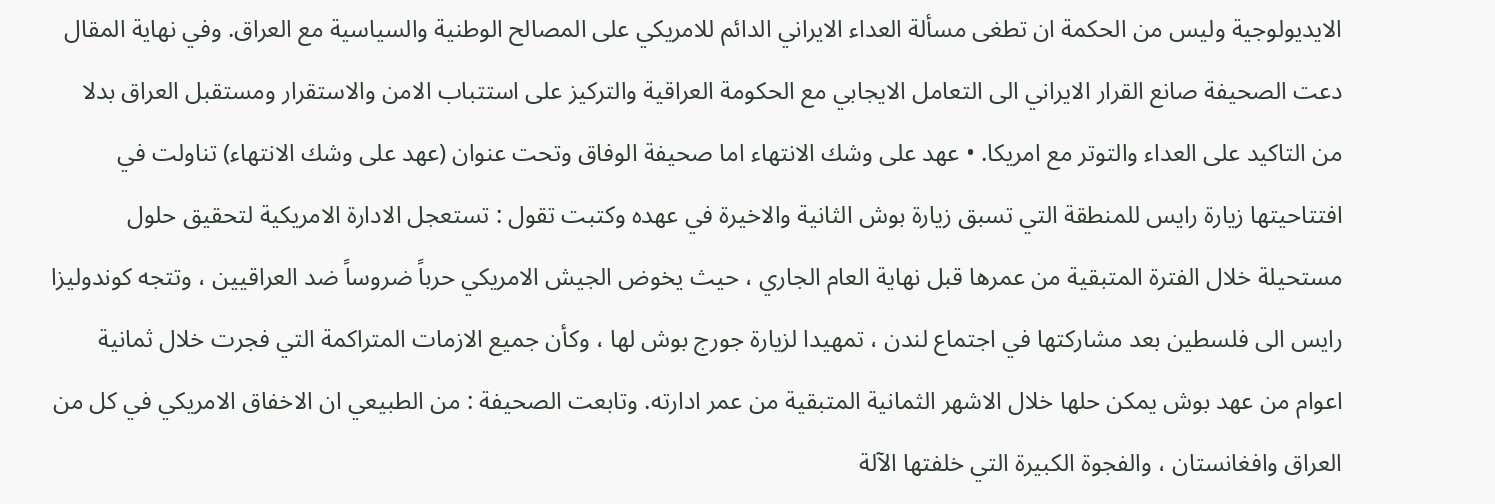الايديولوجية وليس من الحكمة ان تطغى مسألة العداء الايراني الدائم للامريكي على المصالح الوطنية والسياسية مع العراق. وفي نهاية المقال دعت الصحيفة صانع القرار الايراني الى التعامل الايجابي مع الحكومة العراقية والتركيز على استتباب الامن والاستقرار ومستقبل العراق بدلا من التاكيد على العداء والتوتر مع امريكا. • عهد على وشك الانتهاء اما صحيفة الوفاق وتحت عنوان (عهد على وشك الانتهاء) تناولت في افتتاحيتها زيارة رايس للمنطقة التي تسبق زيارة بوش الثانية والاخيرة في عهده وكتبت تقول : تستعجل الادارة الامريكية لتحقيق حلول مستحيلة خلال الفترة المتبقية من عمرها قبل نهاية العام الجاري ، حيث يخوض الجيش الامريكي حرباً ضروساً ضد العراقيين ، وتتجه كوندوليزا رايس الى فلسطين بعد مشاركتها في اجتماع لندن ، تمهيدا لزيارة جورج بوش لها ، وكأن جميع الازمات المتراكمة التي فجرت خلال ثمانية اعوام من عهد بوش يمكن حلها خلال الاشهر الثمانية المتبقية من عمر ادارته. وتابعت الصحيفة : من الطبيعي ان الاخفاق الامريكي في كل من العراق وافغانستان ، والفجوة الكبيرة التي خلفتها الآلة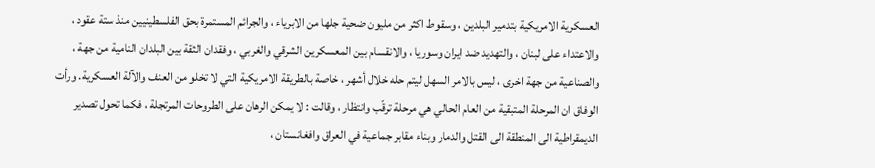العسكرية الامريكية بتدمير البلدين ، وسقوط اكثر من مليون ضحية جلها من الابرياء ، والجرائم المستمرة بحق الفلسطينيين منذ ستة عقود ، والاعتداء على لبنان ، والتهديد ضد ايران وسوريا ، والانقسام بين المعسكرين الشرقي والغربي ، وفقدان الثقة بين البلدان النامية من جهة ، والصناعية من جهة اخرى ، ليس بالامر السهل ليتم حله خلال أشهر ، خاصة بالطريقة الامريكية التي لا تخلو من العنف والآلة العسكرية. ورأت الوفاق ان المرحلة المتبقية من العام الحالي هي مرحلة ترقّب وانتظار ، وقالت : لا يمكن الرهان على الطروحات المرتجلة ، فكما تحول تصدير الديمقراطية الى المنطقة الى القتل والدمار وبناء مقابر جماعية في العراق وافغانستان ،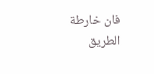فان خارطة الطريق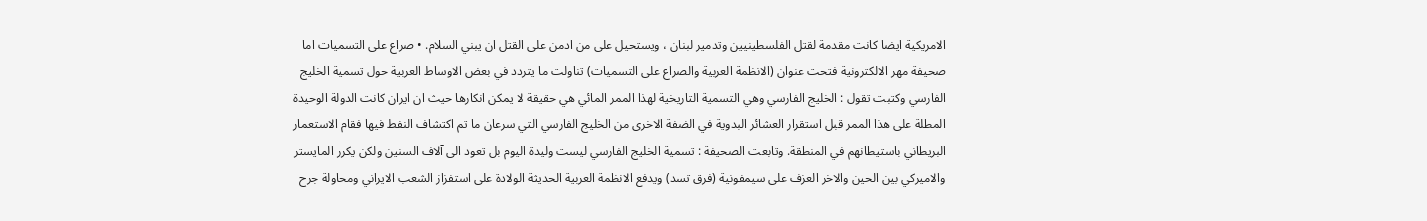الامريكية ايضا كانت مقدمة لقتل الفلسطينيين وتدمير لبنان ، ويستحيل على من ادمن على القتل ان يبني السلام. • صراع على التسميات اما صحيفة مهر الالكترونية فتحت عنوان (الانظمة العربية والصراع على التسميات) تناولت ما يتردد في بعض الاوساط العربية حول تسمية الخليج الفارسي وكتبت تقول : الخليج الفارسي وهي التسمية التاريخية لهذا الممر المائي هي حقيقة لا يمكن انكارها حيث ان ايران كانت الدولة الوحيدة المطلة على هذا الممر قبل استقرار العشائر البدوية في الضفة الاخرى من الخليج الفارسي التي سرعان ما تم اكتشاف النفط فيها فقام الاستعمار البريطاني باستيطانهم في المنطقة. وتابعت الصحيفة : تسمية الخليج الفارسي ليست وليدة اليوم بل تعود الى آلاف السنين ولكن يكرر المايستر والاميركي بين الحين والاخر العزف على سيمفونية (فرق تسد) ويدفع الانظمة العربية الحديثة الولادة على استفزاز الشعب الايراني ومحاولة جرح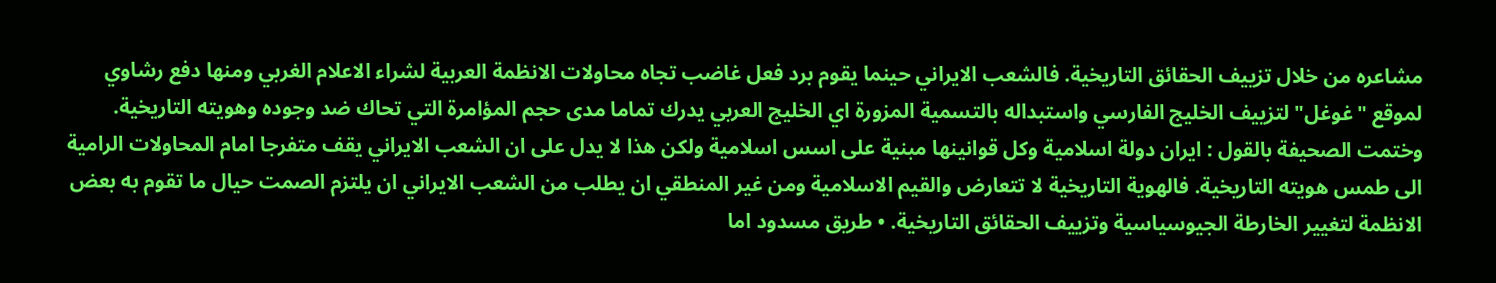مشاعره من خلال تزييف الحقائق التاريخية. فالشعب الايراني حينما يقوم برد فعل غاضب تجاه محاولات الانظمة العربية لشراء الاعلام الغربي ومنها دفع رشاوي لموقع "غوغل" لتزييف الخليج الفارسي واستبداله بالتسمية المزورة اي الخليج العربي يدرك تماما مدى حجم المؤامرة التي تحاك ضد وجوده وهويته التاريخية. وختمت الصحيفة بالقول : ايران دولة اسلامية وكل قوانينها مبنية على اسس اسلامية ولكن هذا لا يدل على ان الشعب الايراني يقف متفرجا امام المحاولات الرامية الى طمس هويته التاريخية. فالهوية التاريخية لا تتعارض والقيم الاسلامية ومن غير المنطقي ان يطلب من الشعب الايراني ان يلتزم الصمت حيال ما تقوم به بعض الانظمة لتغيير الخارطة الجيوسياسية وتزييف الحقائق التاريخية. • طريق مسدود اما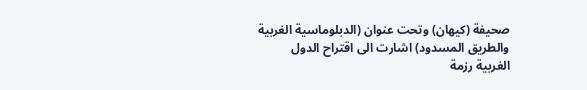صحيفة (كيهان) وتحت عنوان (الدبلوماسية الغربية والطريق المسدود) اشارت الى اقتراح الدول الغربية رزمة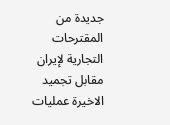جديدة من المقترحات التجارية لإيران مقابل تجميد الاخيرة عمليات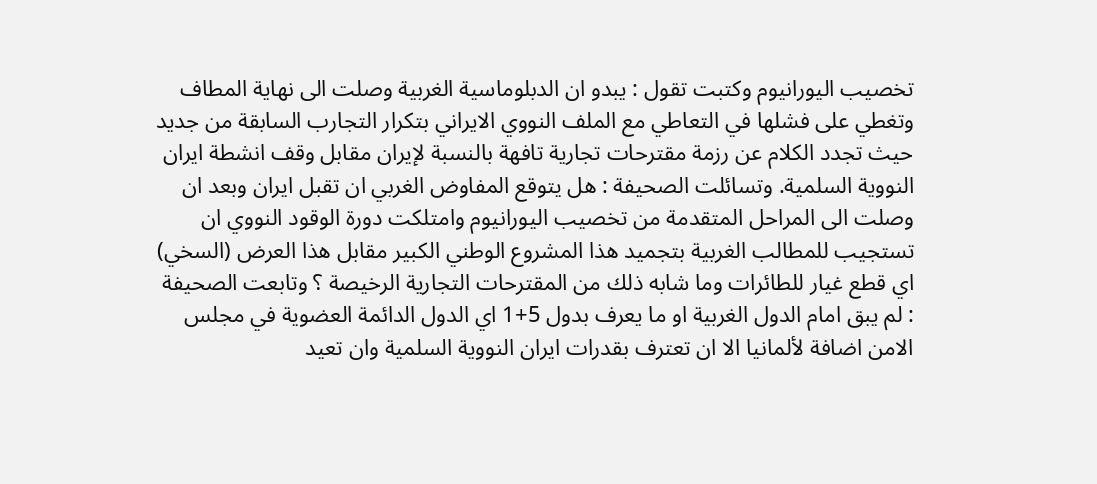تخصيب اليورانيوم وكتبت تقول : يبدو ان الدبلوماسية الغربية وصلت الى نهاية المطاف وتغطي على فشلها في التعاطي مع الملف النووي الايراني بتكرار التجارب السابقة من جديد حيث تجدد الكلام عن رزمة مقترحات تجارية تافهة بالنسبة لإيران مقابل وقف انشطة ايران النووية السلمية. وتسائلت الصحيفة : هل يتوقع المفاوض الغربي ان تقبل ايران وبعد ان وصلت الى المراحل المتقدمة من تخصيب اليورانيوم وامتلكت دورة الوقود النووي ان تستجيب للمطالب الغربية بتجميد هذا المشروع الوطني الكبير مقابل هذا العرض (السخي) اي قطع غيار للطائرات وما شابه ذلك من المقترحات التجارية الرخيصة ؟ وتابعت الصحيفة : لم يبق امام الدول الغربية او ما يعرف بدول 5+1 اي الدول الدائمة العضوية في مجلس الامن اضافة لألمانيا الا ان تعترف بقدرات ايران النووية السلمية وان تعيد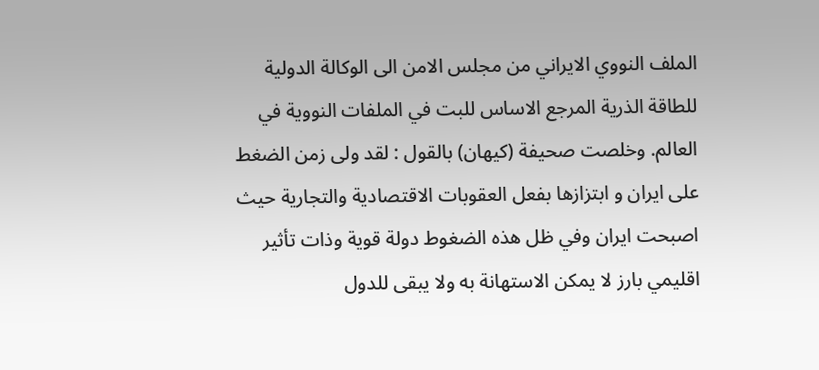الملف النووي الايراني من مجلس الامن الى الوكالة الدولية للطاقة الذرية المرجع الاساس للبت في الملفات النووية في العالم. وخلصت صحيفة (كيهان) بالقول : لقد ولى زمن الضغط على ايران و ابتزازها بفعل العقوبات الاقتصادية والتجارية حيث اصبحت ايران وفي ظل هذه الضغوط دولة قوية وذات تأثير اقليمي بارز لا يمكن الاستهانة به ولا يبقى للدول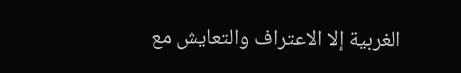الغربية إلا الاعتراف والتعايش مع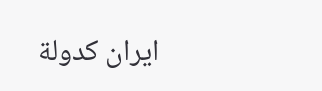ايران كدولة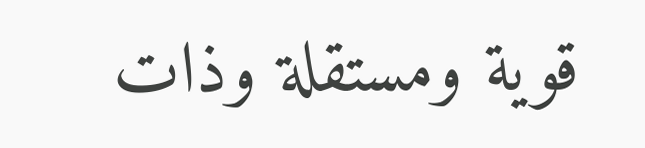قوية ومستقلة وذات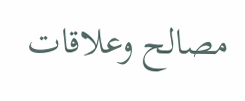مصالح وعلاقات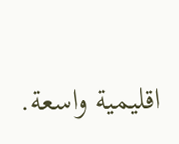اقليمية واسعة.